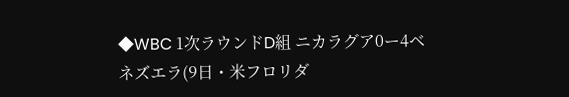◆WBC 1次ラウンドD組 ニカラグア0ー4ベネズエラ(9日・米フロリダ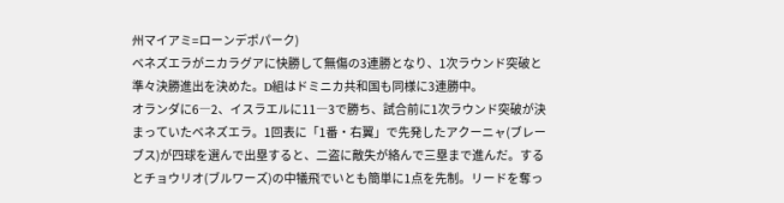州マイアミ=ローンデポパーク)
ベネズエラがニカラグアに快勝して無傷の3連勝となり、1次ラウンド突破と準々決勝進出を決めた。D組はドミニカ共和国も同様に3連勝中。
オランダに6―2、イスラエルに11―3で勝ち、試合前に1次ラウンド突破が決まっていたベネズエラ。1回表に「1番・右翼」で先発したアクーニャ(ブレーブス)が四球を選んで出塁すると、二盗に敵失が絡んで三塁まで進んだ。するとチョウリオ(ブルワーズ)の中犠飛でいとも簡単に1点を先制。リードを奪っ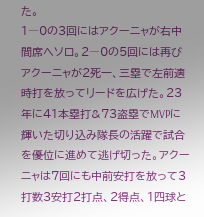た。
1―0の3回にはアクーニャが右中間席へソロ。2―0の5回には再びアクーニャが2死一、三塁で左前適時打を放ってリードを広げた。23年に41本塁打&73盗塁でMVPに輝いた切り込み隊長の活躍で試合を優位に進めて逃げ切った。アクーニャは7回にも中前安打を放って3打数3安打2打点、2得点、1四球と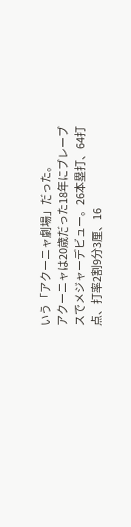いう「アクーニャ劇場」だった。
アクーニャは20歳だった18年にブレーブスでメジャーデビュー。26本塁打、64打点、打率2割9分3厘、16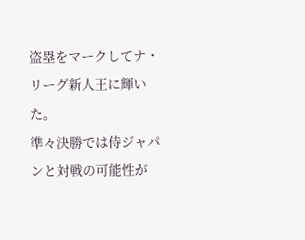盗塁をマークしてナ・リーグ新人王に輝いた。
準々決勝では侍ジャパンと対戦の可能性が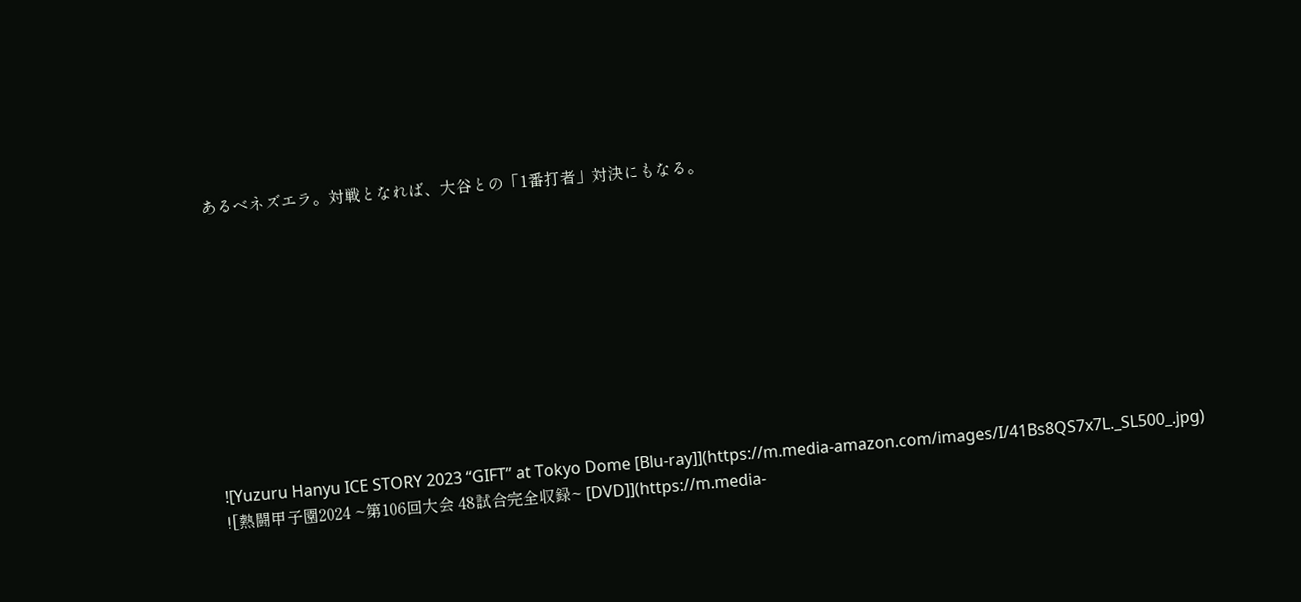あるベネズエラ。対戦となれば、大谷との「1番打者」対決にもなる。










![Yuzuru Hanyu ICE STORY 2023 “GIFT” at Tokyo Dome [Blu-ray]](https://m.media-amazon.com/images/I/41Bs8QS7x7L._SL500_.jpg)
![熱闘甲子園2024 ~第106回大会 48試合完全収録~ [DVD]](https://m.media-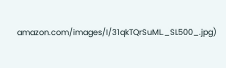amazon.com/images/I/31qkTQrSuML._SL500_.jpg)